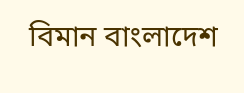বিমান বাংলাদেশ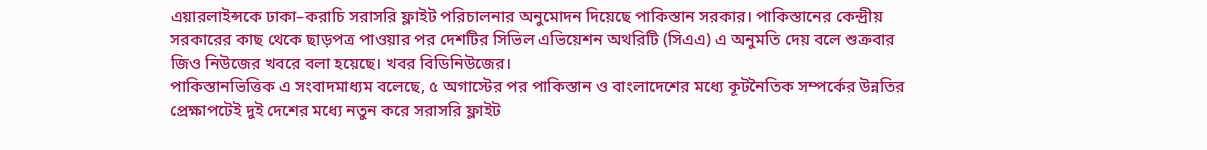এয়ারলাইন্সকে ঢাকা–করাচি সরাসরি ফ্লাইট পরিচালনার অনুমোদন দিয়েছে পাকিস্তান সরকার। পাকিস্তানের কেন্দ্রীয় সরকারের কাছ থেকে ছাড়পত্র পাওয়ার পর দেশটির সিভিল এভিয়েশন অথরিটি (সিএএ) এ অনুমতি দেয় বলে শুক্রবার জিও নিউজের খবরে বলা হয়েছে। খবর বিডিনিউজের।
পাকিস্তানভিত্তিক এ সংবাদমাধ্যম বলেছে, ৫ অগাস্টের পর পাকিস্তান ও বাংলাদেশের মধ্যে কূটনৈতিক সম্পর্কের উন্নতির প্রেক্ষাপটেই দুই দেশের মধ্যে নতুন করে সরাসরি ফ্লাইট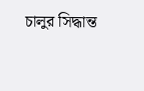চালুর সিদ্ধান্ত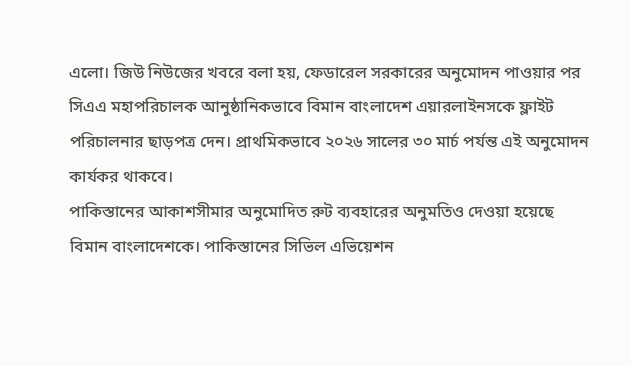এলো। জিউ নিউজের খবরে বলা হয়, ফেডারেল সরকারের অনুমোদন পাওয়ার পর সিএএ মহাপরিচালক আনুষ্ঠানিকভাবে বিমান বাংলাদেশ এয়ারলাইনসকে ফ্লাইট পরিচালনার ছাড়পত্র দেন। প্রাথমিকভাবে ২০২৬ সালের ৩০ মার্চ পর্যন্ত এই অনুমোদন কার্যকর থাকবে।
পাকিস্তানের আকাশসীমার অনুমোদিত রুট ব্যবহারের অনুমতিও দেওয়া হয়েছে বিমান বাংলাদেশকে। পাকিস্তানের সিভিল এভিয়েশন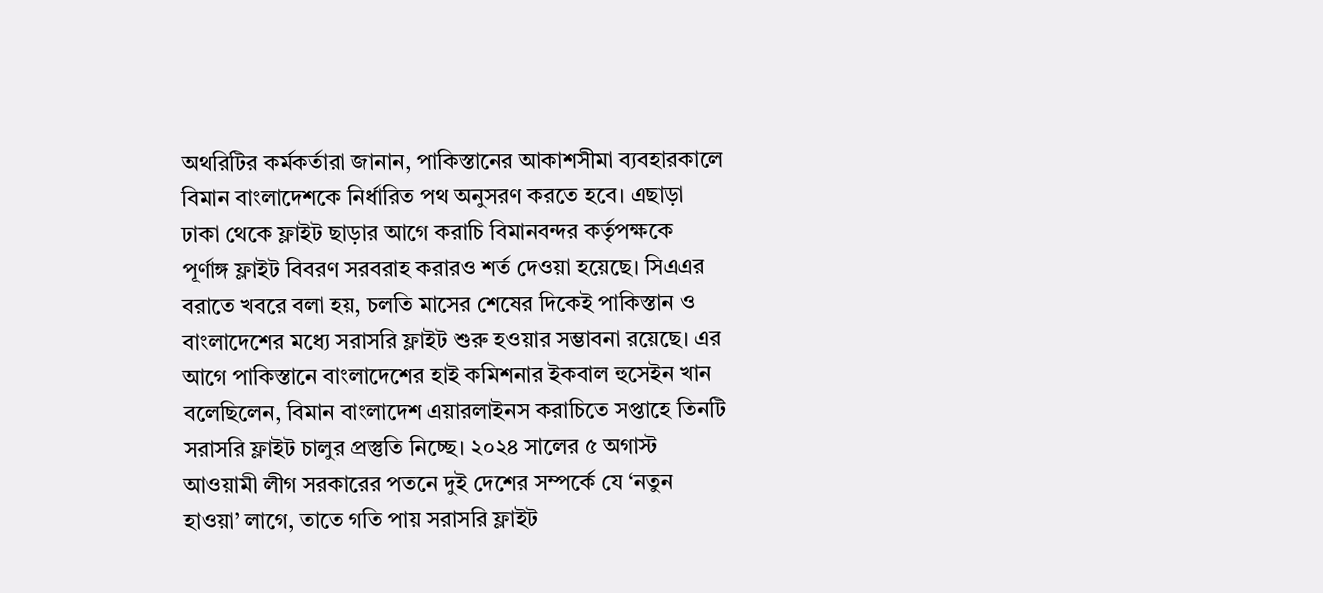অথরিটির কর্মকর্তারা জানান, পাকিস্তানের আকাশসীমা ব্যবহারকালে বিমান বাংলাদেশকে নির্ধারিত পথ অনুসরণ করতে হবে। এছাড়া ঢাকা থেকে ফ্লাইট ছাড়ার আগে করাচি বিমানবন্দর কর্তৃপক্ষকে পূর্ণাঙ্গ ফ্লাইট বিবরণ সরবরাহ করারও শর্ত দেওয়া হয়েছে। সিএএর বরাতে খবরে বলা হয়, চলতি মাসের শেষের দিকেই পাকিস্তান ও বাংলাদেশের মধ্যে সরাসরি ফ্লাইট শুরু হওয়ার সম্ভাবনা রয়েছে। এর আগে পাকিস্তানে বাংলাদেশের হাই কমিশনার ইকবাল হুসেইন খান বলেছিলেন, বিমান বাংলাদেশ এয়ারলাইনস করাচিতে সপ্তাহে তিনটি সরাসরি ফ্লাইট চালুর প্রস্তুতি নিচ্ছে। ২০২৪ সালের ৫ অগাস্ট আওয়ামী লীগ সরকারের পতনে দুই দেশের সম্পর্কে যে ‘নতুন হাওয়া’ লাগে, তাতে গতি পায় সরাসরি ফ্লাইট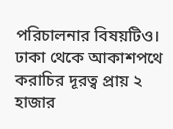পরিচালনার বিষয়টিও। ঢাকা থেকে আকাশপথে করাচির দূরত্ব প্রায় ২ হাজার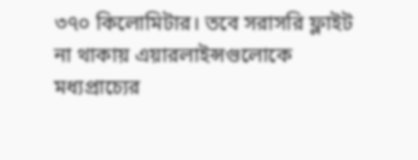৩৭০ কিলোমিটার। তবে সরাসরি ফ্লাইট না থাকায় এয়ারলাইন্সগুলোকে মধ্যপ্রাচ্যের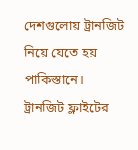দেশগুলোয় ট্রানজিট নিয়ে যেতে হয় পাকিস্তানে। ট্রানজিট ফ্লাইটের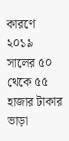কারণে ২০১৯ সালের ৫০ থেকে ৫৫ হাজার টাকার ভাড়া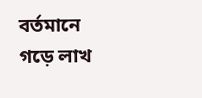বর্তমানে গড়ে লাখ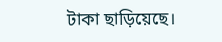টাকা ছাড়িয়েছে।